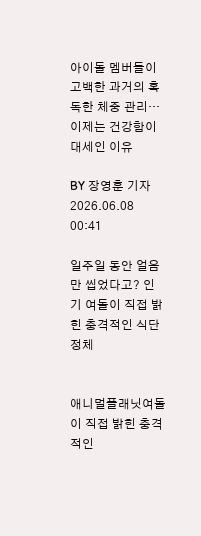아이돌 멤버들이 고백한 과거의 혹독한 체중 관리…이제는 건강함이 대세인 이유

BY 장영훈 기자
2026.06.08 00:41

일주일 동안 얼음만 씹었다고? 인기 여돌이 직접 밝힌 충격적인 식단 정체


애니멀플래닛여돌이 직접 밝힌 충격적인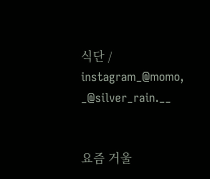식단 / instagram_@momo, _@silver_rain.__


요즘 거울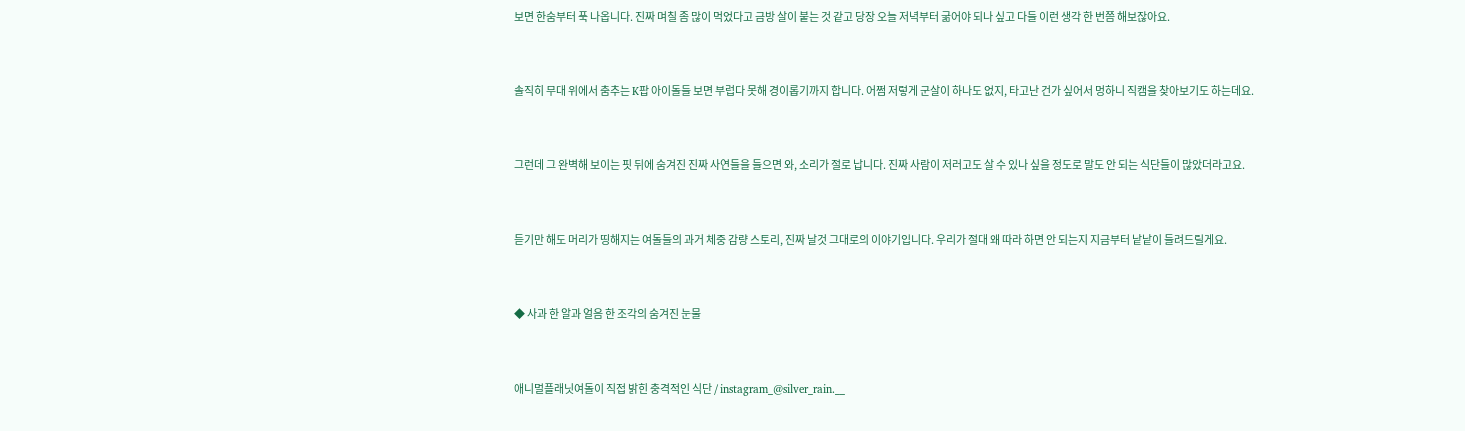보면 한숨부터 푹 나옵니다. 진짜 며칠 좀 많이 먹었다고 금방 살이 붙는 것 같고 당장 오늘 저녁부터 굶어야 되나 싶고 다들 이런 생각 한 번쯤 해보잖아요.


솔직히 무대 위에서 춤추는 K팝 아이돌들 보면 부럽다 못해 경이롭기까지 합니다. 어쩜 저렇게 군살이 하나도 없지, 타고난 건가 싶어서 멍하니 직캠을 찾아보기도 하는데요.


그런데 그 완벽해 보이는 핏 뒤에 숨겨진 진짜 사연들을 들으면 와, 소리가 절로 납니다. 진짜 사람이 저러고도 살 수 있나 싶을 정도로 말도 안 되는 식단들이 많았더라고요.


듣기만 해도 머리가 띵해지는 여돌들의 과거 체중 감량 스토리, 진짜 날것 그대로의 이야기입니다. 우리가 절대 왜 따라 하면 안 되는지 지금부터 낱낱이 들려드릴게요.


◆ 사과 한 알과 얼음 한 조각의 숨겨진 눈물


애니멀플래닛여돌이 직접 밝힌 충격적인 식단 / instagram_@silver_rain.__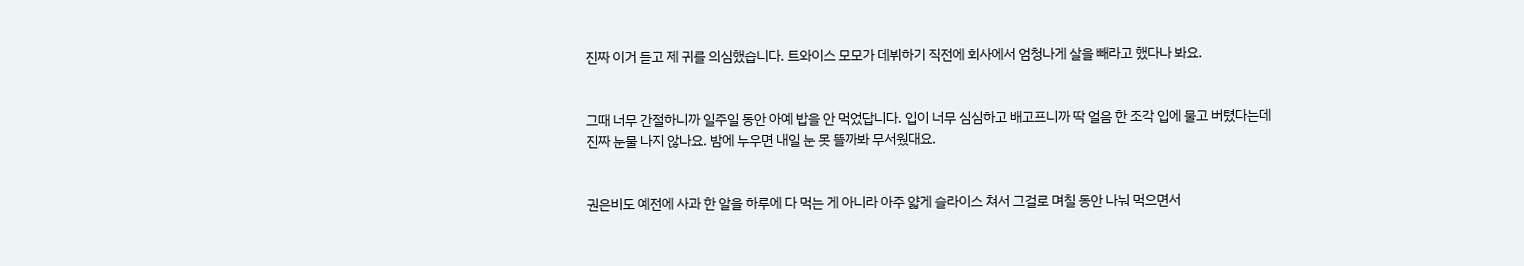진짜 이거 듣고 제 귀를 의심했습니다. 트와이스 모모가 데뷔하기 직전에 회사에서 엄청나게 살을 빼라고 했다나 봐요.


그때 너무 간절하니까 일주일 동안 아예 밥을 안 먹었답니다. 입이 너무 심심하고 배고프니까 딱 얼음 한 조각 입에 물고 버텼다는데 진짜 눈물 나지 않나요. 밤에 누우면 내일 눈 못 뜰까봐 무서웠대요.


권은비도 예전에 사과 한 알을 하루에 다 먹는 게 아니라 아주 얇게 슬라이스 쳐서 그걸로 며칠 동안 나눠 먹으면서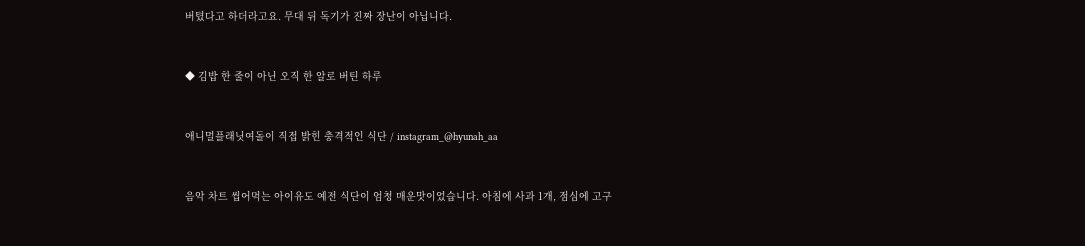버텼다고 하더라고요. 무대 뒤 독기가 진짜 장난이 아닙니다.


◆ 김밥 한 줄이 아닌 오직 한 알로 버틴 하루


애니멀플래닛여돌이 직접 밝힌 충격적인 식단 / instagram_@hyunah_aa


음악 차트 씹어먹는 아이유도 예전 식단이 엄청 매운맛이었습니다. 아침에 사과 1개, 점심에 고구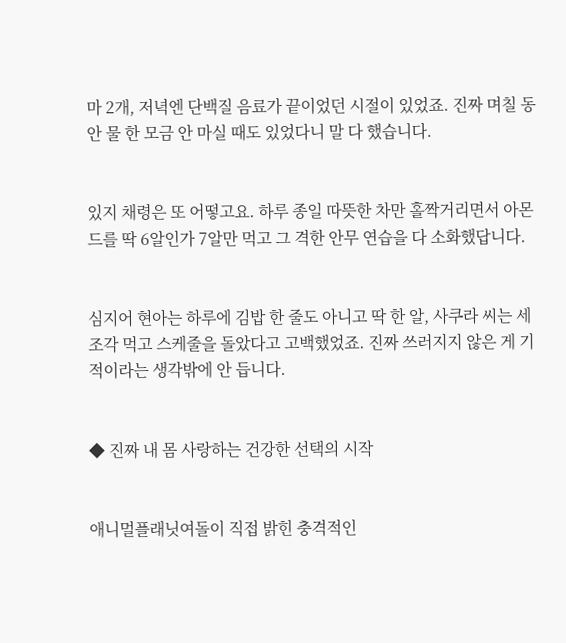마 2개, 저녁엔 단백질 음료가 끝이었던 시절이 있었죠. 진짜 며칠 동안 물 한 모금 안 마실 때도 있었다니 말 다 했습니다.


있지 채령은 또 어떻고요. 하루 종일 따뜻한 차만 홀짝거리면서 아몬드를 딱 6알인가 7알만 먹고 그 격한 안무 연습을 다 소화했답니다.


심지어 현아는 하루에 김밥 한 줄도 아니고 딱 한 알, 사쿠라 씨는 세 조각 먹고 스케줄을 돌았다고 고백했었죠. 진짜 쓰러지지 않은 게 기적이라는 생각밖에 안 듭니다.


◆ 진짜 내 몸 사랑하는 건강한 선택의 시작


애니멀플래닛여돌이 직접 밝힌 충격적인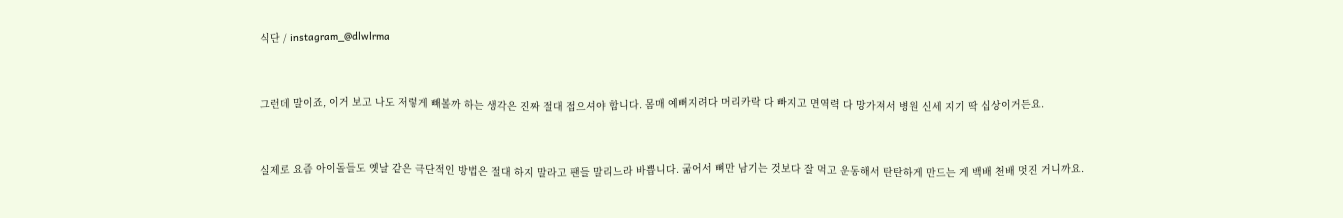식단 / instagram_@dlwlrma


그런데 말이죠, 이거 보고 나도 저렇게 빼볼까 하는 생각은 진짜 절대 접으셔야 합니다. 몸매 예뻐지려다 머리카락 다 빠지고 면역력 다 망가져서 병원 신세 지기 딱 십상이거든요.


실제로 요즘 아이돌들도 옛날 같은 극단적인 방법은 절대 하지 말라고 팬들 말리느라 바쁩니다. 굶어서 뼈만 남기는 것보다 잘 먹고 운동해서 탄탄하게 만드는 게 백배 천배 멋진 거니까요.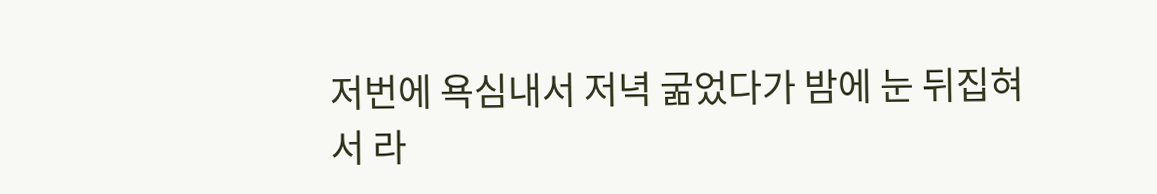저번에 욕심내서 저녁 굶었다가 밤에 눈 뒤집혀서 라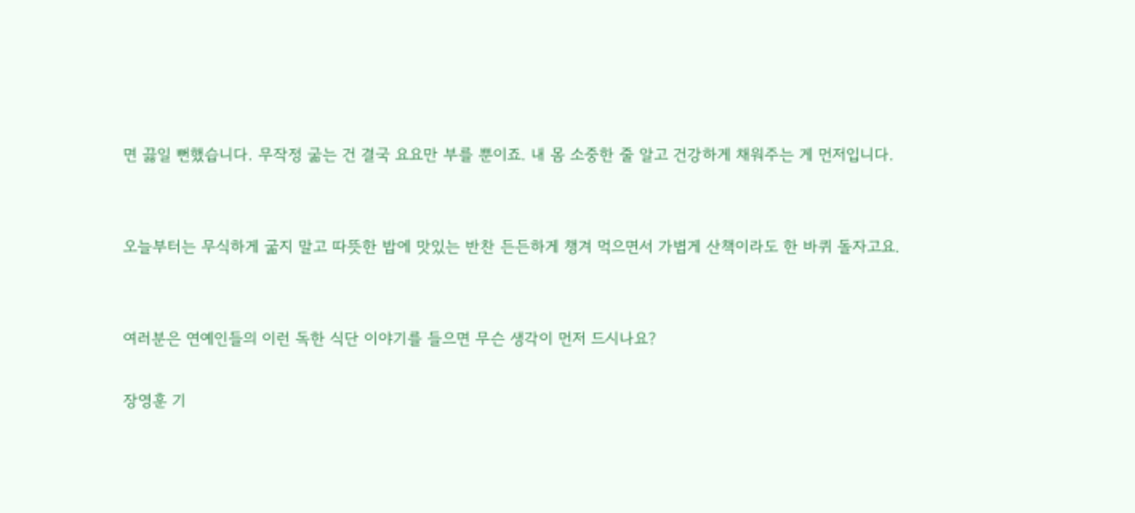면 끓일 뻔했습니다. 무작정 굶는 건 결국 요요만 부를 뿐이죠. 내 몸 소중한 줄 알고 건강하게 채워주는 게 먼저입니다.


오늘부터는 무식하게 굶지 말고 따뜻한 밥에 맛있는 반찬 든든하게 챙겨 먹으면서 가볍게 산책이라도 한 바퀴 돌자고요.


여러분은 연예인들의 이런 독한 식단 이야기를 들으면 무슨 생각이 먼저 드시나요?

장영훈 기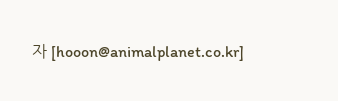자 [hooon@animalplanet.co.kr]